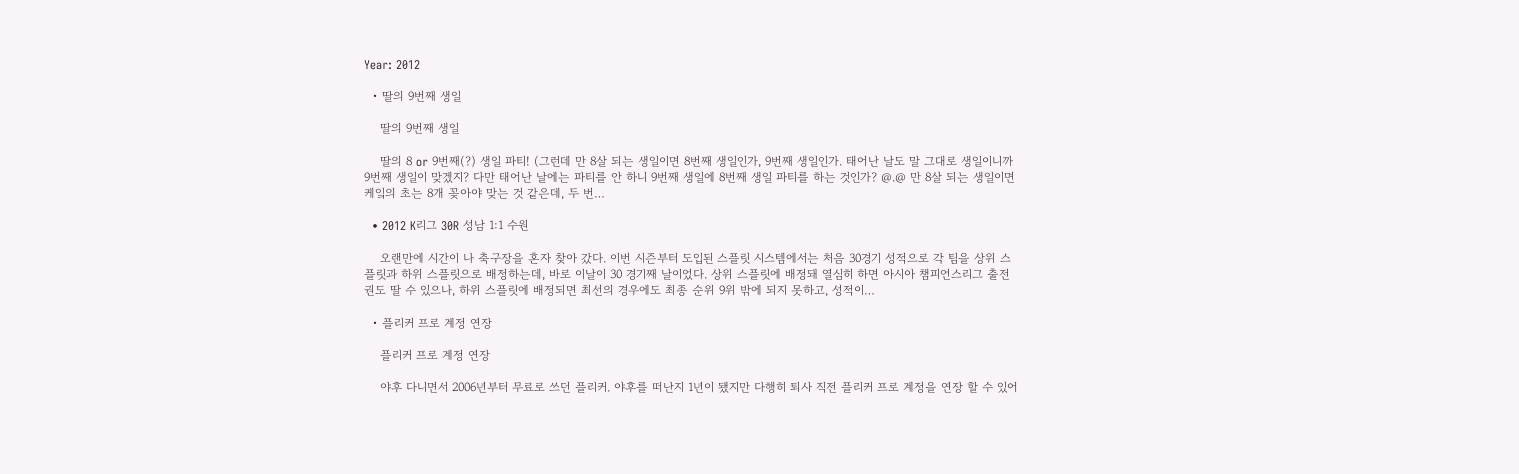Year: 2012

  • 딸의 9번째 생일

    딸의 9번째 생일

    딸의 8 or 9번째(?) 생일 파티! (그런데 만 8살 되는 생일이면 8번째 생일인가, 9번째 생일인가. 태어난 날도 말 그대로 생일이니까 9번째 생일이 맞겠지? 다만 태어난 날에는 파티를 안 하니 9번째 생일에 8번째 생일 파티를 하는 것인가? @.@ 만 8살 되는 생일이면 케잌의 초는 8개 꽂아야 맞는 것 같은데, 두 번…

  • 2012 K리그 30R 성남 1:1 수원

    오랜만에 시간이 나 축구장을 혼자 찾아 갔다. 이번 시즌부터 도입된 스플릿 시스템에서는 처음 30경기 성적으로 각 팀을 상위 스플릿과 하위 스플릿으로 배정하는데, 바로 이날이 30 경기째 날이었다. 상위 스플릿에 배정돼 열심히 하면 아시아 챔피언스리그 출전권도 딸 수 있으나, 하위 스플릿에 배정되면 최선의 경우에도 최종 순위 9위 밖에 되지 못하고, 성적이…

  • 플리커 프로 계정 연장

    플리커 프로 계정 연장

    야후 다니면서 2006년부터 무료로 쓰던 플리커. 야후를 떠난지 1년이 됐지만 다행히 퇴사 직전 플리커 프로 계정을 연장 할 수 있어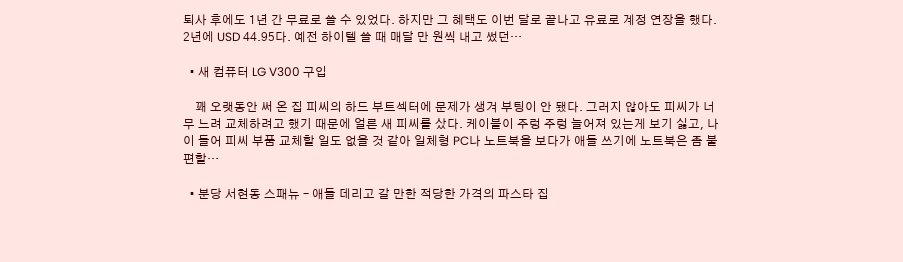퇴사 후에도 1년 간 무료로 쓸 수 있었다. 하지만 그 혜택도 이번 달로 끝나고 유료로 계정 연장을 했다. 2년에 USD 44.95다. 예전 하이텔 쓸 때 매달 만 원씩 내고 썼던…

  • 새 컴퓨터 LG V300 구입

    꽤 오랫동안 써 온 집 피씨의 하드 부트섹터에 문제가 생겨 부팅이 안 됐다. 그러지 않아도 피씨가 너무 느려 교체하려고 했기 때문에 얼른 새 피씨를 샀다. 케이블이 주렁 주렁 늘어져 있는게 보기 싫고, 나이 들어 피씨 부품 교체할 일도 없을 것 같아 일체형 PC나 노트북을 보다가 애들 쓰기에 노트북은 좀 불편할…

  • 분당 서현동 스패뉴 – 애들 데리고 갈 만한 적당한 가격의 파스타 집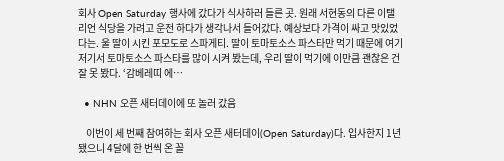회사 Open Saturday 행사에 갔다가 식사하러 들른 곳. 원래 서현동의 다른 이탤리언 식당을 가려고 운전 하다가 생각나서 들어갔다. 예상보다 가격이 싸고 맛있었다는. 울 딸이 시킨 포모도로 스파게티. 딸이 토마토소스 파스타만 먹기 때문에 여기 저기서 토마토소스 파스타를 많이 시켜 봤는데, 우리 딸이 먹기에 이만큼 괜찮은 건 잘 못 봤다. ‘감베레띠 에…

  • NHN 오픈 새터데이에 또 놀러 갔음

    이번이 세 번째 참여하는 회사 오픈 새터데이(Open Saturday)다. 입사한지 1년 됐으니 4달에 한 번씩 온 꼴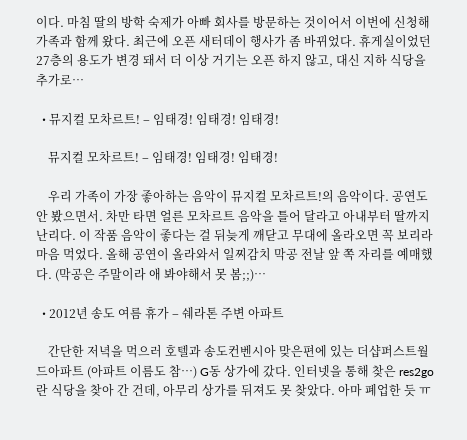이다. 마침 딸의 방학 숙제가 아빠 회사를 방문하는 것이어서 이번에 신청해 가족과 함께 왔다. 최근에 오픈 새터데이 행사가 좀 바뀌었다. 휴게실이었던 27층의 용도가 변경 돼서 더 이상 거기는 오픈 하지 않고, 대신 지하 식당을 추가로…

  • 뮤지컬 모차르트! – 임태경! 임태경! 임태경!

    뮤지컬 모차르트! – 임태경! 임태경! 임태경!

    우리 가족이 가장 좋아하는 음악이 뮤지컬 모차르트!의 음악이다. 공연도 안 봤으면서. 차만 타면 얼른 모차르트 음악을 틀어 달라고 아내부터 딸까지 난리다. 이 작품 음악이 좋다는 걸 뒤늦게 깨닫고 무대에 올라오면 꼭 보리라 마음 먹었다. 올해 공연이 올라와서 일찌감치 막공 전날 앞 쪽 자리를 예매했다. (막공은 주말이라 애 봐야해서 못 봄;;)…

  • 2012년 송도 여름 휴가 – 쉐라톤 주변 아파트

    간단한 저녁을 먹으러 호텔과 송도컨벤시아 맞은편에 있는 더샵퍼스트월드아파트 (아파트 이름도 참…) G동 상가에 갔다. 인터넷을 통해 찾은 res2go란 식당을 찾아 간 건데, 아무리 상가를 뒤져도 못 찾았다. 아마 폐업한 듯 ㅠ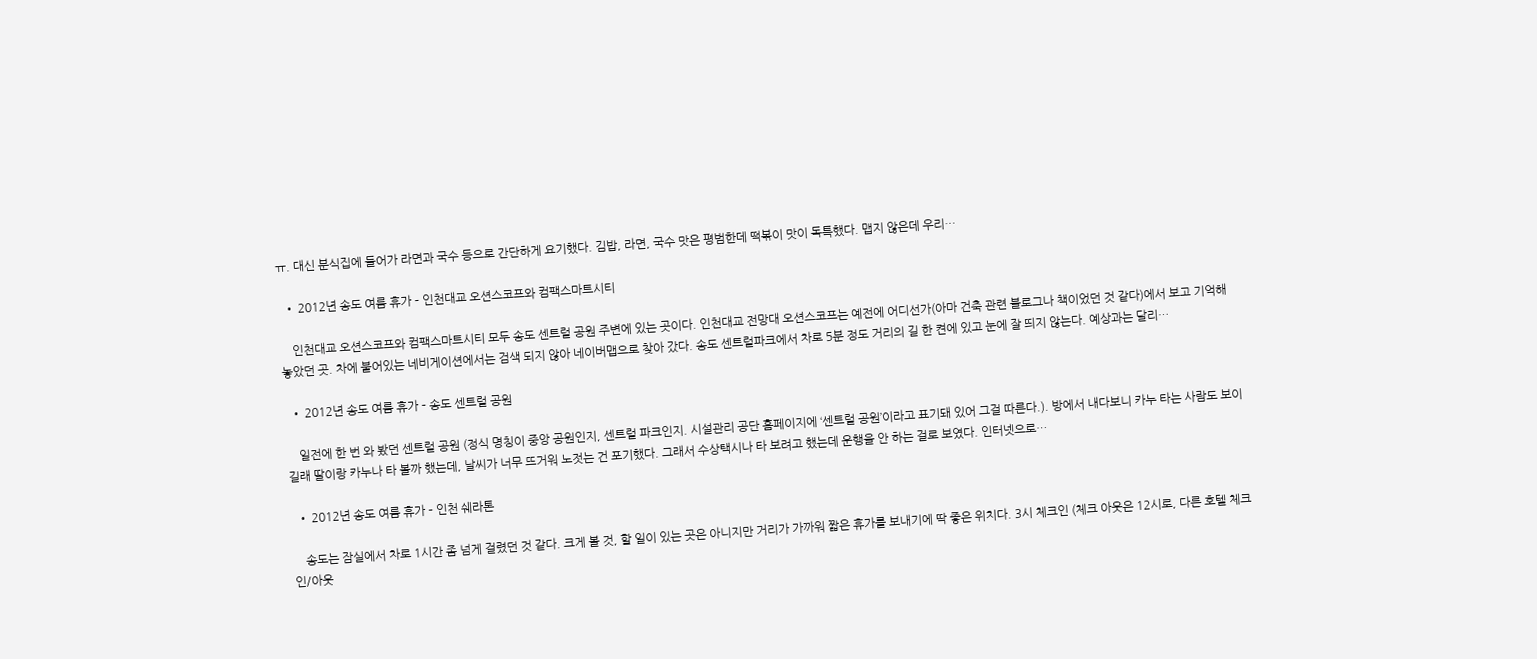ㅠ. 대신 분식집에 들어가 라면과 국수 등으로 간단하게 요기했다. 김밥, 라면, 국수 맛은 평범한데 떡볶이 맛이 독특했다. 맵지 않은데 우리…

  • 2012년 송도 여름 휴가 – 인천대교 오션스코프와 컴팩스마트시티

    인천대교 오션스코프와 컴팩스마트시티 모두 송도 센트럴 공원 주변에 있는 곳이다. 인천대교 전망대 오션스코프는 예전에 어디선가(아마 건축 관련 블로그나 책이었던 것 같다)에서 보고 기억해 놓았던 곳. 차에 붙어있는 네비게이션에서는 검색 되지 않아 네이버맵으로 찾아 갔다. 송도 센트럴파크에서 차로 5분 정도 거리의 길 한 켠에 있고 눈에 잘 띄지 않는다. 예상과는 달리…

  • 2012년 송도 여름 휴가 – 송도 센트럴 공원

    일전에 한 번 와 봤던 센트럴 공원 (정식 명칭이 중앙 공원인지, 센트럴 파크인지. 시설관리 공단 홈페이지에 ‘센트럴 공원’이라고 표기돼 있어 그걸 따른다.). 방에서 내다보니 카누 타는 사람도 보이길래 딸이랑 카누나 타 볼까 했는데, 날씨가 너무 뜨거워 노젓는 건 포기했다. 그래서 수상택시나 타 보려고 했는데 운행을 안 하는 걸로 보였다. 인터넷으로…

  • 2012년 송도 여름 휴가 – 인천 쉐라톤

    송도는 잠실에서 차로 1시간 좀 넘게 걸렸던 것 같다. 크게 볼 것, 할 일이 있는 곳은 아니지만 거리가 가까워 짧은 휴가를 보내기에 딱 좋은 위치다. 3시 체크인 (체크 아웃은 12시로, 다른 호텔 체크인/아웃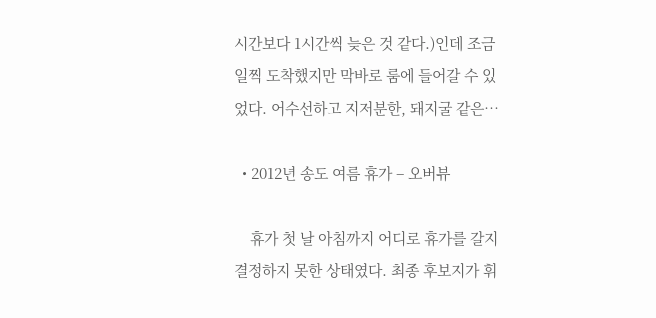시간보다 1시간씩 늦은 것 같다.)인데 조금 일찍 도착했지만 막바로 룸에 들어갈 수 있었다. 어수선하고 지저분한, 돼지굴 같은…

  • 2012년 송도 여름 휴가 – 오버뷰

    휴가 첫 날 아침까지 어디로 휴가를 갈지 결정하지 못한 상태였다. 최종 후보지가 휘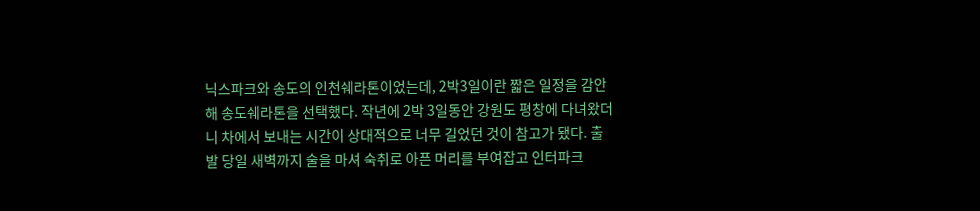닉스파크와 송도의 인천쉐라톤이었는데, 2박3일이란 짧은 일정을 감안해 송도쉐라톤을 선택했다. 작년에 2박 3일동안 강원도 평창에 다녀왔더니 차에서 보내는 시간이 상대적으로 너무 길었던 것이 참고가 됐다. 출발 당일 새벽까지 술을 마셔 숙취로 아픈 머리를 부여잡고 인터파크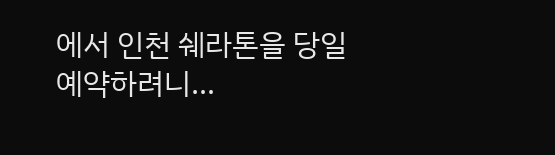에서 인천 쉐라톤을 당일 예약하려니…